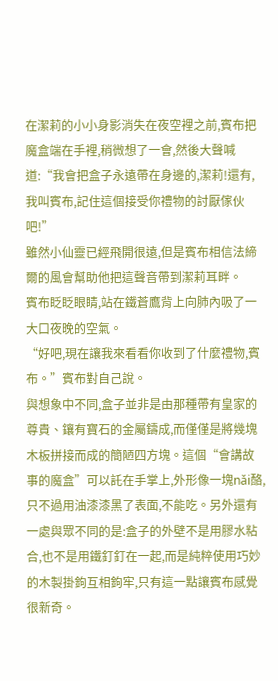在潔莉的小小身影消失在夜空裡之前,賓布把魔盒端在手裡,稍微想了一會,然後大聲喊道:“我會把盒子永遠帶在身邊的,潔莉!還有,我叫賓布,記住這個接受你禮物的討厭傢伙吧!”
雖然小仙靈已經飛開很遠,但是賓布相信法締爾的風會幫助他把這聲音帶到潔莉耳畔。
賓布眨眨眼睛,站在鐵蒼鷹背上向肺內吸了一大口夜晚的空氣。
“好吧,現在讓我來看看你收到了什麼禮物,賓布。”賓布對自己說。
與想象中不同,盒子並非是由那種帶有皇家的尊貴、鑲有寶石的金屬鑄成,而僅僅是將幾塊木板拼接而成的簡陋四方塊。這個“會講故事的魔盒”可以託在手掌上,外形像一塊nǎi酪,只不過用油漆漆黑了表面,不能吃。另外還有一處與眾不同的是:盒子的外壁不是用膠水粘合,也不是用鐵釘釘在一起,而是純粹使用巧妙的木製掛鉤互相鉤牢,只有這一點讓賓布感覺很新奇。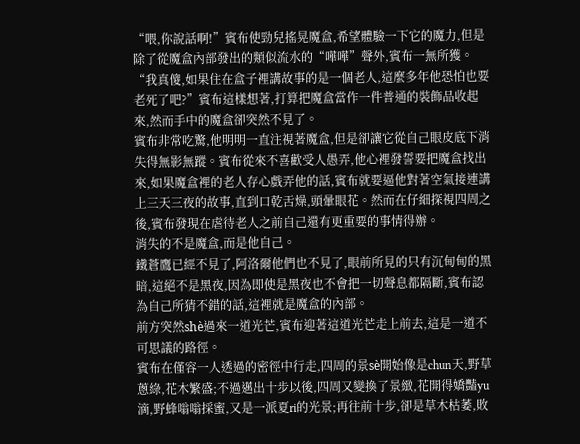“喂,你說話啊!”賓布使勁兒搖晃魔盒,希望體驗一下它的魔力,但是除了從魔盒內部發出的類似流水的“嘩嘩”聲外,賓布一無所獲。
“我真傻,如果住在盒子裡講故事的是一個老人,這麼多年他恐怕也要老死了吧?”賓布這樣想著,打算把魔盒當作一件普通的裝飾品收起來,然而手中的魔盒卻突然不見了。
賓布非常吃驚,他明明一直注視著魔盒,但是卻讓它從自己眼皮底下消失得無影無蹤。賓布從來不喜歡受人愚弄,他心裡發誓要把魔盒找出來,如果魔盒裡的老人存心戲弄他的話,賓布就要逼他對著空氣接連講上三天三夜的故事,直到口乾舌燥,頭暈眼花。然而在仔細探視四周之後,賓布發現在虐待老人之前自己還有更重要的事情得辦。
消失的不是魔盒,而是他自己。
鐵蒼鷹已經不見了,阿洛爾他們也不見了,眼前所見的只有沉甸甸的黑暗,這絕不是黑夜,因為即使是黑夜也不會把一切聲息都隔斷,賓布認為自己所猜不錯的話,這裡就是魔盒的內部。
前方突然shè過來一道光芒,賓布迎著這道光芒走上前去,這是一道不可思議的路徑。
賓布在僅容一人透過的密徑中行走,四周的景sè開始像是chun天,野草蔥綠,花木繁盛;不過邁出十步以後,四周又變換了景緻,花開得嬌豔yu滴,野蜂嗡嗡採蜜,又是一派夏ri的光景;再往前十步,卻是草木枯萎,敗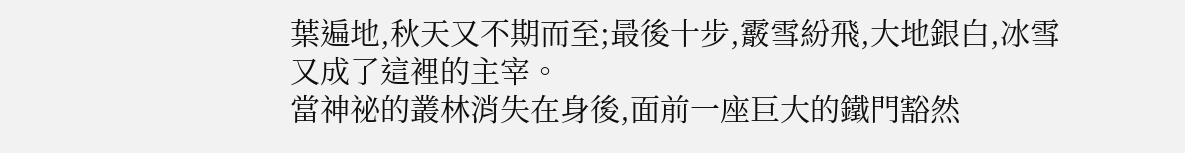葉遍地,秋天又不期而至;最後十步,霰雪紛飛,大地銀白,冰雪又成了這裡的主宰。
當神祕的叢林消失在身後,面前一座巨大的鐵門豁然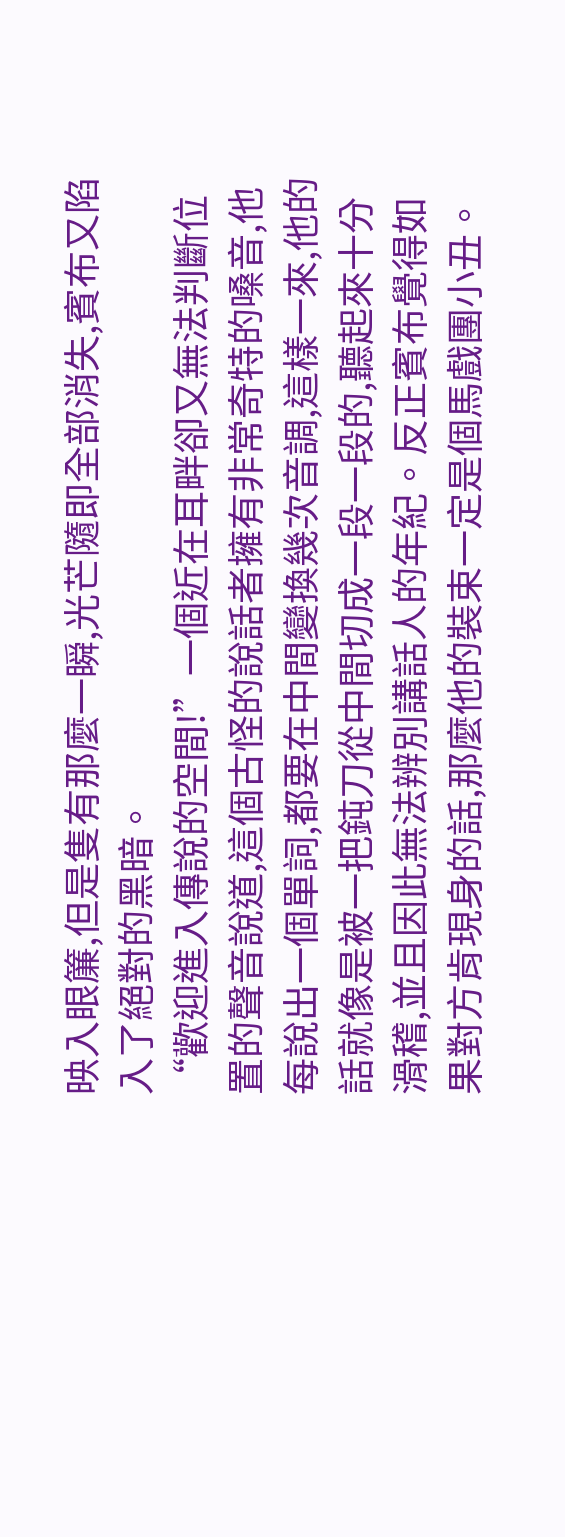映入眼簾,但是隻有那麼一瞬,光芒隨即全部消失,賓布又陷入了絕對的黑暗。
“歡迎進入傳說的空間!”一個近在耳畔卻又無法判斷位置的聲音說道,這個古怪的說話者擁有非常奇特的嗓音,他每說出一個單詞,都要在中間變換幾次音調,這樣一來,他的話就像是被一把鈍刀從中間切成一段一段的,聽起來十分滑稽,並且因此無法辨別講話人的年紀。反正賓布覺得如果對方肯現身的話,那麼他的裝束一定是個馬戲團小丑。